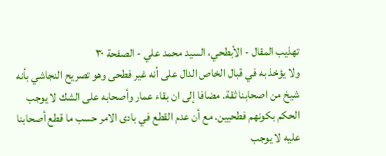تهذيب المقال - الأبطحي، السيد محمد علي - الصفحة ٣٠
ولا يؤخذ به في قبال الخاص الدال على أنه غير فطحى وهو تصريح النجاشي بأنه شيخ من اصحابنا ثقة. مضافا إلى ان بقاء عمار وأصحابه على الشك لا يوجب الحكم بكونهم فطحيين. مع أن عدم القطع في بادى الامر حسب ما قطع أصحابنا عليه لا يوجب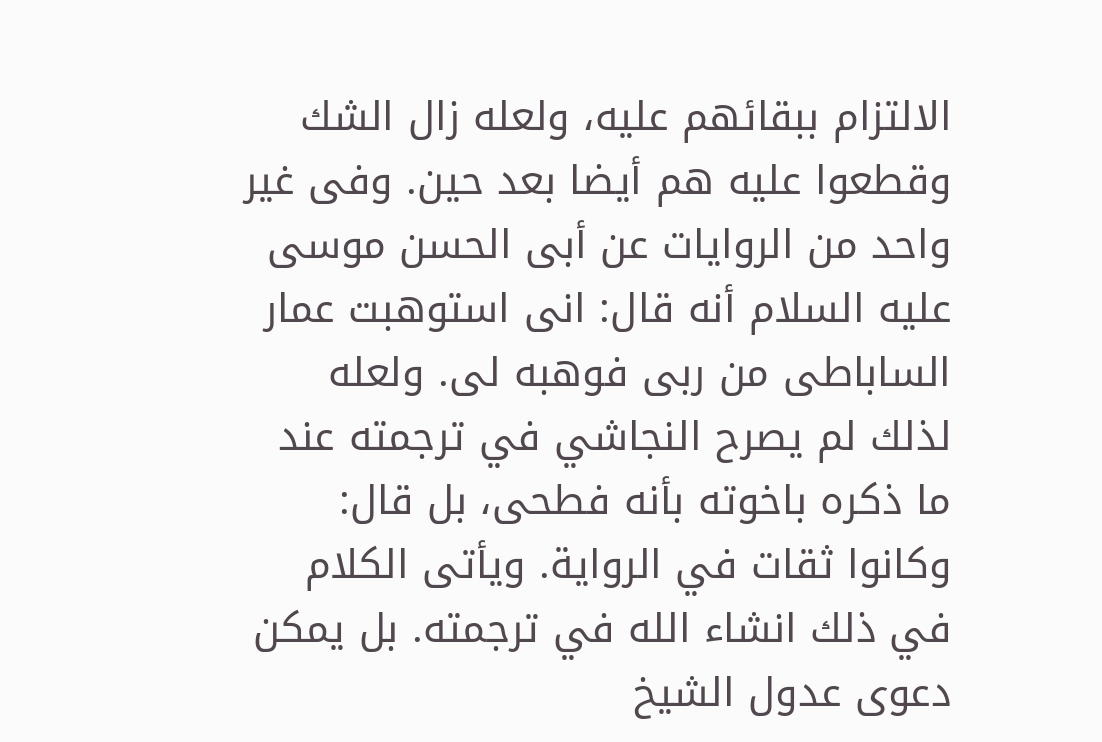الالتزام ببقائهم عليه، ولعله زال الشك وقطعوا عليه هم أيضا بعد حين. وفى غير واحد من الروايات عن أبى الحسن موسى عليه السلام أنه قال: انى استوهبت عمار الساباطى من ربى فوهبه لى. ولعله لذلك لم يصرح النجاشي في ترجمته عند ما ذكره باخوته بأنه فطحى، بل قال: وكانوا ثقات في الرواية. ويأتى الكلام في ذلك انشاء الله في ترجمته. بل يمكن دعوى عدول الشيخ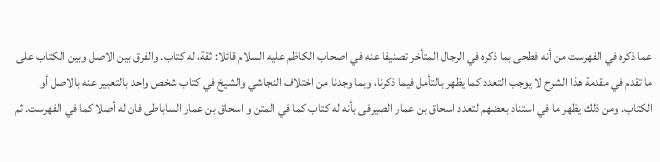عما ذكره في الفهرست من أنه فطحى بما ذكره في الرجال المتأخر تصنيفا عنه في اصحاب الكاظم عليه السلام قائلا: ثقة، له كتاب. والفرق بين الاصل وبين الكتاب على ما تقدم في مقدمة هذا الشرح لا يوجب التعدد كما يظهر بالتأمل فيما ذكرنا، وبما وجدنا من اختلاف النجاشي والشيخ في كتاب شخص واحد بالتعبير عنه بالاصل أو الكتاب. ومن ذلك يظهر ما في استناد بعضهم لتعدد اسحاق بن عمار الصيرفى بأنه له كتاب كما في المتن و اسحاق بن عمار الساباطى فان له أصلا كما في الفهرست. ثم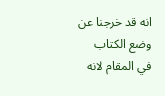انه قد خرجنا عن وضع الكتاب في المقام لانه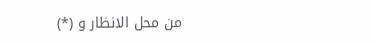من محل الانظار و (*)